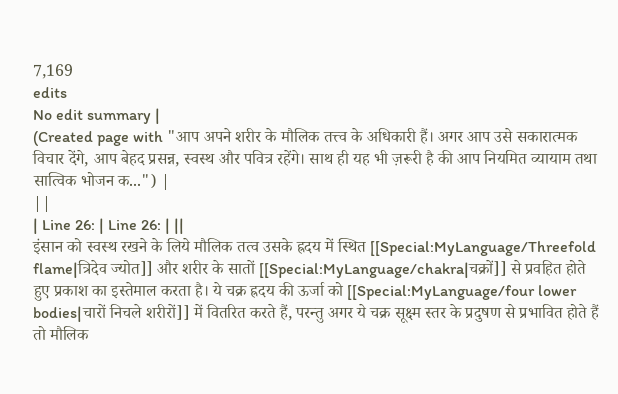7,169
edits
No edit summary |
(Created page with "आप अपने शरीर के मौलिक तत्त्व के अधिकारी हैं। अगर आप उसे सकारात्मक विचार देंगे, आप बेहद प्रसन्न, स्वस्थ और पवित्र रहेंगे। साथ ही यह भी ज़रूरी है की आप नियमित व्यायाम तथा सात्विक भोजन क...") |
||
| Line 26: | Line 26: | ||
इंसान को स्वस्थ रखने के लिये मौलिक तत्व उसके ह्रदय में स्थित [[Special:MyLanguage/Threefold flame|त्रिदेव ज्योत]] और शरीर के सातों [[Special:MyLanguage/chakra|चक्रों]] से प्रवहित होते हुए प्रकाश का इस्तेमाल करता है। ये चक्र ह्रदय की ऊर्जा को [[Special:MyLanguage/four lower bodies|चारों निचले शरीरों]] में वितरित करते हैं, परन्तु अगर ये चक्र सूक्ष्म स्तर के प्रदुषण से प्रभावित होते हैं तो मौलिक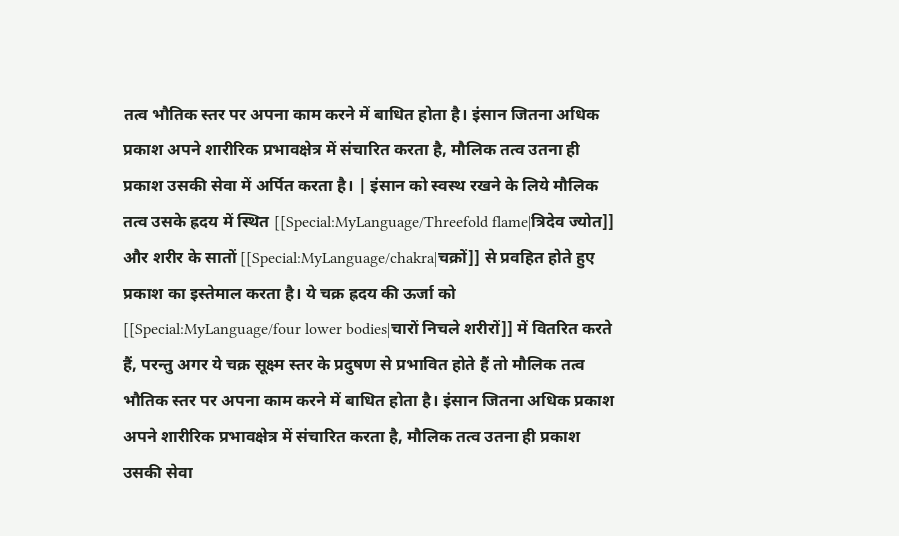तत्व भौतिक स्तर पर अपना काम करने में बाधित होता है। इंसान जितना अधिक प्रकाश अपने शारीरिक प्रभावक्षेत्र में संचारित करता है, मौलिक तत्व उतना ही प्रकाश उसकी सेवा में अर्पित करता है। | इंसान को स्वस्थ रखने के लिये मौलिक तत्व उसके ह्रदय में स्थित [[Special:MyLanguage/Threefold flame|त्रिदेव ज्योत]] और शरीर के सातों [[Special:MyLanguage/chakra|चक्रों]] से प्रवहित होते हुए प्रकाश का इस्तेमाल करता है। ये चक्र ह्रदय की ऊर्जा को [[Special:MyLanguage/four lower bodies|चारों निचले शरीरों]] में वितरित करते हैं, परन्तु अगर ये चक्र सूक्ष्म स्तर के प्रदुषण से प्रभावित होते हैं तो मौलिक तत्व भौतिक स्तर पर अपना काम करने में बाधित होता है। इंसान जितना अधिक प्रकाश अपने शारीरिक प्रभावक्षेत्र में संचारित करता है, मौलिक तत्व उतना ही प्रकाश उसकी सेवा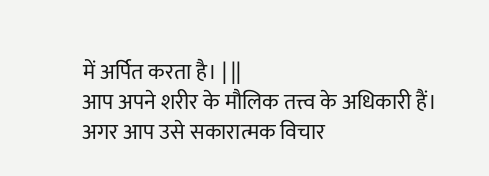में अर्पित करता है। | ||
आप अपने शरीर के मौलिक तत्त्व के अधिकारी हैं। अगर आप उसे सकारात्मक विचार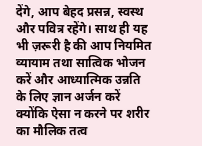देंगे, आप बेहद प्रसन्न, स्वस्थ और पवित्र रहेंगे। साथ ही यह भी ज़रूरी है की आप नियमित व्यायाम तथा सात्विक भोजन करें और आध्यात्मिक उन्नति के लिए ज्ञान अर्जन करें क्योंकि ऐसा न करने पर शरीर का मौलिक तत्व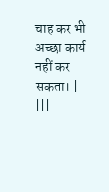चाह कर भी अच्छा कार्य नहीं कर सकता। | |||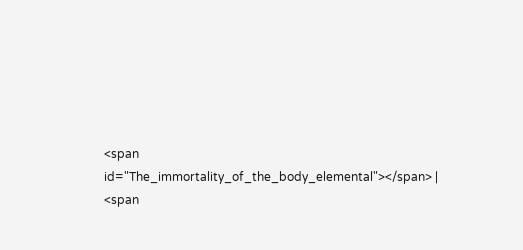<span id="The_immortality_of_the_body_elemental"></span> | <span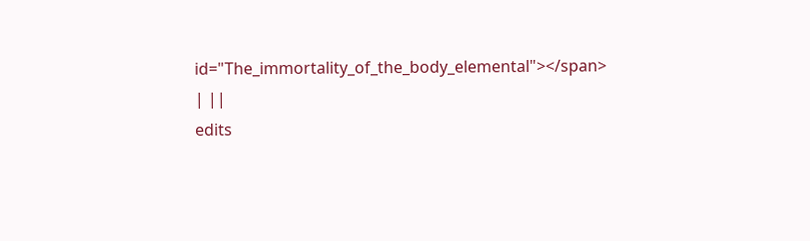id="The_immortality_of_the_body_elemental"></span> | ||
edits